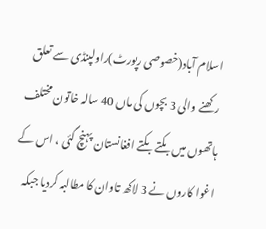اسلام آباد(خصوصی رپورٹ)راولپنڈی سے تعلق رکھنے والی 3 بچوں کی ماں 40 سالہ خاتون مختلف ہاتھوں میں بکتے بکتے افغانستان پہنچ گئی ، اس کے اغوا کاروں نے 3 لاکھ تاوان کا مطالبہ کردیا جبکہ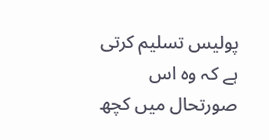پولیس تسلیم کرتی ہے کہ وہ اس صورتحال میں کچھ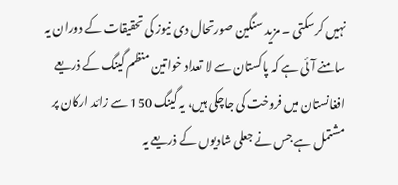نہیں کرسکتی ۔ مزید سنگین صورتحال دی نیوز کی تحقیقات کے دوران یہ سامنے آئی ہے کہ پاکستان سے لا تعداد خواتین منظم گینگ کے ذریعے افغانستان میں فروخت کی جاچکی ہیں، یہ گینگ 150 سے زائد ارکان پر مشتمل ہے جس نے جعلی شادیوں کے ذریعے یہ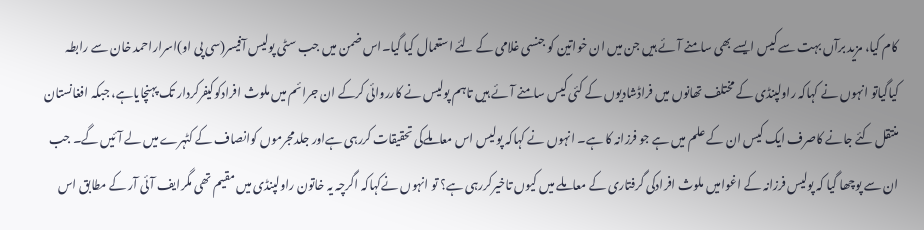کام کیا، مزید برآں بہت سے کیس ایسے بھی سامنے آئے ہیں جن میں ان خواتین کو جنسی غلامی کے لئے استعمال کیا گیا۔اس ضمن میں جب سٹی پولیس آفیسر(سی پی او)اسراراحمد خان سے رابطہ کیاگیاتو انہوں نے کہاکہ راولپنڈی کے مختلف تھانوں میں فراڈشادیوں کے کئی کیس سامنے آئے ہیں تاہم پولیس نے کارروائی کرکے ان جرائم میں ملوث افرادکوکیفرکردار تک پہنچایاہے، جبکہ افغانستان منتقل کئے جانے کاصرف ایک کیس ان کے علم میں ہے جو فرزانہ کا ہے۔ انہوں نے کہاکہ پولیس اس معاملےکی تحقیقات کررہی ہےاور جلدمجرموں کوانصاف کے کٹہرے میں لے آئیں گے۔ جب ان سے پوچھا گیا کہ پولیس فرزانہ کے اغوامیں ملوث افرادکی گرفتاری کے معاملے میں کیوں تاخیرکررہی ہے؟ تو انہوں نےکہاکہ اگرچہ یہ خاتون راولپنڈی میں مقیم تھی مگرایف آئی آر کے مطابق اس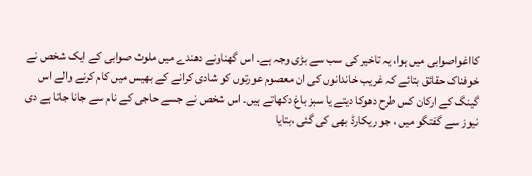کااغواصوابی میں ہوا، یہ تاخیر کی سب سے بڑی وجہ ہے۔ اس گھناونے دھندے میں ملوث صوابی کے ایک شخص نے خوفناک حقائق بتائے کہ غریب خاندانوں کی ان معصوم عورتوں کو شادی کرانے کے بھیس میں کام کرنے والے اس گینگ کے ارکان کس طرح دھوکا دیتے یا سبز باغ دکھاتے ہیں۔ اس شخص نے جسے حاجی کے نام سے جانا جاتا ہے دی نیوز سے گفتگو میں ، جو ریکارڈ بھی کی گئی ،بتایا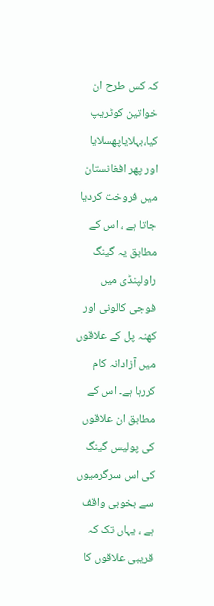کہ کس طرح ان خواتین کوٹریپ کیا،بہلایاپھسلایا اور پھر افغانستان میں فروخت کردیا جاتا ہے ، اس کے مطابق یہ گینگ راولپنڈی میں فوجی کالونی اور کھنہ پل کے علاقوں میں آزادانہ کام کررہا ہے۔ اس کے مطابق ان علاقوں کی پولیس گینگ کی اس سرگرمیوں سے بخوبی واقف ہے ، یہاں تک کہ قریبی علاقوں کا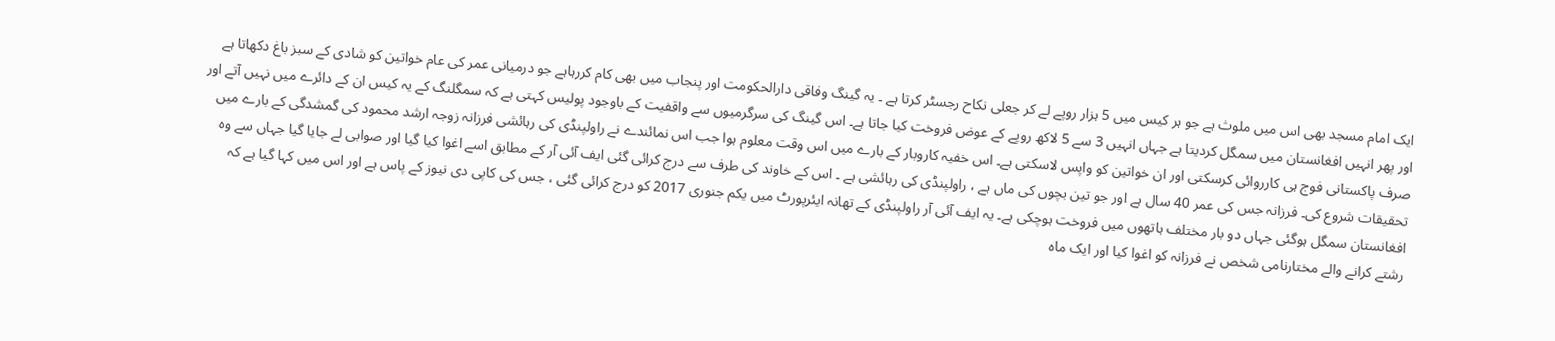ایک امام مسجد بھی اس میں ملوث ہے جو ہر کیس میں 5 ہزار روپے لے کر جعلی نکاح رجسٹر کرتا ہے ۔ یہ گینگ وفاقی دارالحکومت اور پنجاب میں بھی کام کررہاہے جو درمیانی عمر کی عام خواتین کو شادی کے سبز باغ دکھاتا ہے اور پھر انہیں افغانستان میں سمگل کردیتا ہے جہاں انہیں 3 سے 5 لاکھ روپے کے عوض فروخت کیا جاتا ہے۔ اس گینگ کی سرگرمیوں سے واقفیت کے باوجود پولیس کہتی ہے کہ سمگلنگ کے یہ کیس ان کے دائرے میں نہیں آتے اور صرف پاکستانی فوج ہی کارروائی کرسکتی اور ان خواتین کو واپس لاسکتی ہے۔ اس خفیہ کاروبار کے بارے میں اس وقت معلوم ہوا جب اس نمائندے نے راولپنڈی کی رہائشی فرزانہ زوجہ ارشد محمود کی گمشدگی کے بارے میں تحقیقات شروع کی۔ فرزانہ جس کی عمر 40 سال ہے اور جو تین بچوں کی ماں ہے ، راولپنڈی کی رہائشی ہے ۔ اس کے خاوند کی طرف سے درج کرائی گئی ایف آئی آر کے مطابق اسے اغوا کیا گیا اور صوابی لے جایا گیا جہاں سے وہ افغانستان سمگل ہوگئی جہاں دو بار مختلف ہاتھوں میں فروخت ہوچکی ہے۔ یہ ایف آئی آر راولپنڈی کے تھانہ ایئرپورٹ میں یکم جنوری 2017 کو درج کرائی گئی ، جس کی کاپی دی نیوز کے پاس ہے اور اس میں کہا گیا ہے کہ رشتے کرانے والے مختارنامی شخص نے فرزانہ کو اغوا کیا اور ایک ماہ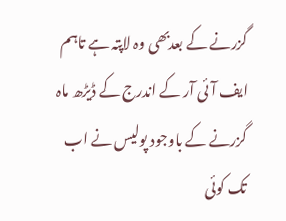گزرنے کے بعدبھی وہ لاپتہ ہے تاہم ایف آئی آر کے اندرج کے ڈیڑھ ماہ گزرنے کے باوجود پولیس نے اب تک کوئی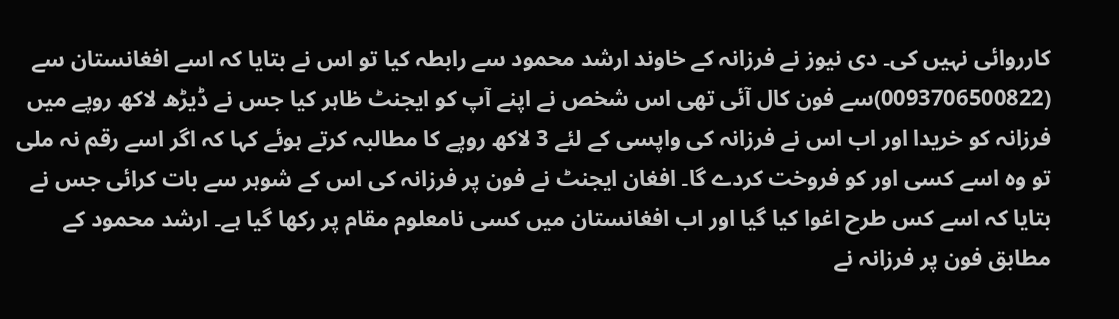کارروائی نہیں کی۔ دی نیوز نے فرزانہ کے خاوند ارشد محمود سے رابطہ کیا تو اس نے بتایا کہ اسے افغانستان سے (0093706500822)سے فون کال آئی تھی اس شخص نے اپنے آپ کو ایجنٹ ظاہر کیا جس نے ڈیڑھ لاکھ روپے میں فرزانہ کو خریدا اور اب اس نے فرزانہ کی واپسی کے لئے 3 لاکھ روپے کا مطالبہ کرتے ہوئے کہا کہ اگر اسے رقم نہ ملی تو وہ اسے کسی اور کو فروخت کردے گا۔ افغان ایجنٹ نے فون پر فرزانہ کی اس کے شوہر سے بات کرائی جس نے بتایا کہ اسے کس طرح اغوا کیا گیا اور اب افغانستان میں کسی نامعلوم مقام پر رکھا گیا ہے۔ ارشد محمود کے مطابق فون پر فرزانہ نے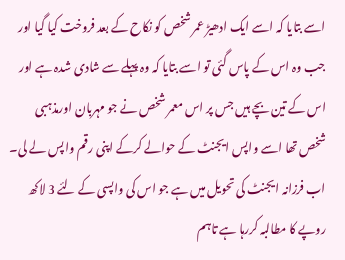اسے بتایا کہ اسے ایک ادھیڑ عمر شخص کو نکاح کے بعد فروخت کیا گیا اور جب وہ اس کے پاس گئی تو اسے بتایا کہ وہ پہلے سے شادی شدہ ہے اور اس کے تین بچے ہیں جس پر اس معمر شخص نے جو مہربان اورمذہبی شخص تھا اسے واپس ایجنٹ کے حوالے کرکے اپنی رقم واپس لے لی۔ اب فرزانہ ایجنٹ کی تحویل میں ہے جو اس کی واپسی کے لئے 3 لاکھ روپے کا مطالبہ کررہا ہے تاہم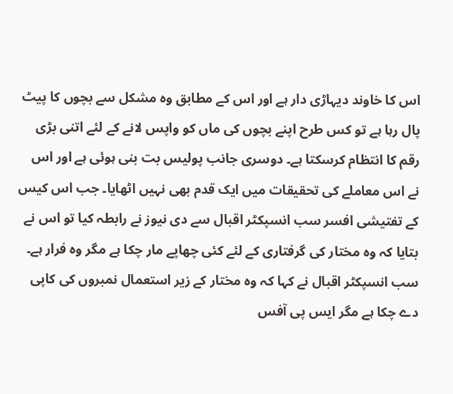اس کا خاوند دیہاڑی دار ہے اور اس کے مطابق وہ مشکل سے بچوں کا پیٹ پال رہا ہے تو کس طرح اپنے بچوں کی ماں کو واپس لانے کے لئے اتنی بڑی رقم کا انتظام کرسکتا ہے۔ دوسری جانب پولیس بت بنی ہوئی ہے اور اس نے اس معاملے کی تحقیقات میں ایک قدم بھی نہیں اٹھایا۔ جب اس کیس کے تفتیشی افسر سب انسپکٹر اقبال سے دی نیوز نے رابطہ کیا تو اس نے بتایا کہ وہ مختار کی گرفتاری کے لئے کئی چھاپے مار چکا ہے مگر وہ فرار ہے۔ سب انسپکٹر اقبال نے کہا کہ وہ مختار کے زیر استعمال نمبروں کی کاپی دے چکا ہے مگر ایس پی آفس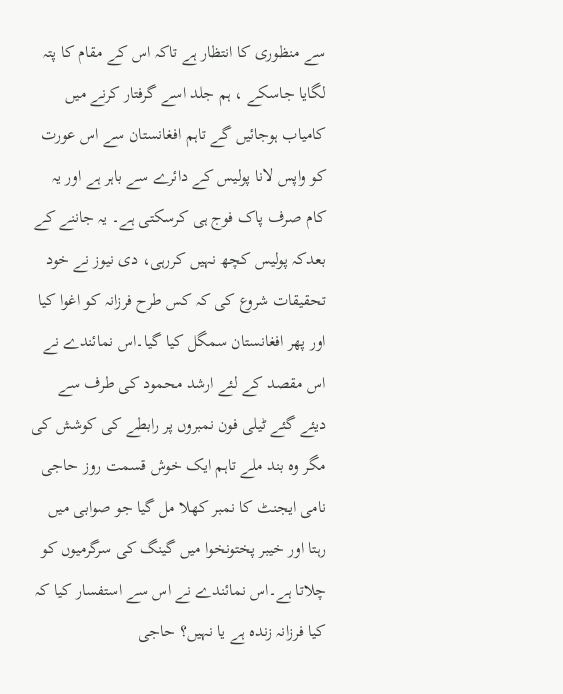سے منظوری کا انتظار ہے تاکہ اس کے مقام کا پتہ لگایا جاسکے ، ہم جلد اسے گرفتار کرنے میں کامیاب ہوجائیں گے تاہم افغانستان سے اس عورت کو واپس لانا پولیس کے دائرے سے باہر ہے اور یہ کام صرف پاک فوج ہی کرسکتی ہے۔ یہ جاننے کے بعدکہ پولیس کچھ نہیں کررہی، دی نیوز نے خود تحقیقات شروع کی کہ کس طرح فرزانہ کو اغوا کیا اور پھر افغانستان سمگل کیا گیا۔اس نمائندے نے اس مقصد کے لئے ارشد محمود کی طرف سے دیئے گئے ٹیلی فون نمبروں پر رابطے کی کوشش کی مگر وہ بند ملے تاہم ایک خوش قسمت روز حاجی نامی ایجنٹ کا نمبر کھلا مل گیا جو صوابی میں رہتا اور خیبر پختونخوا میں گینگ کی سرگرمیوں کو چلاتا ہے۔اس نمائندے نے اس سے استفسار کیا کہ کیا فرزانہ زندہ ہے یا نہیں؟ حاجی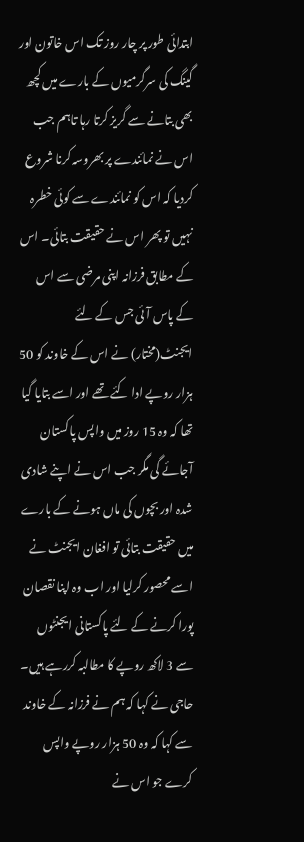ابتدائی طور پر چار روز تک اس خاتون اور گینگ کی سرگرمیوں کے بارے میں کچھ بھی بتانے سے گریز کرتا رہا تاہم جب اس نے نمائندے پر بھروسہ کرنا شروع کردیا کہ اس کو نمائندے سے کوئی خطرہ نہیں تو پھر اس نے حقیقت بتائی۔ اس کے مطابق فرزانہ اپنی مرضی سے اس کے پاس آئی جس کے لئے ایجنٹ(مختار) نے اس کے خاوند کو 50 ہزار روپے ادا کئے تھے اور اسے بتایا گیا تھا کہ وہ 15 روز میں واپس پاکستان آجائے گی مگر جب اس نے اپنے شادی شدہ اور بچوں کی ماں ہونے کے بارے میں حقیقت بتائی تو افغان ایجنٹ نے اسے محصور کرلیا اور اب وہ اپنا نقصان پورا کرنے کے لئے پاکستانی ایجنٹوں سے 3 لاکھ روپے کا مطالبہ کررہے ہیں۔ حاجی نے کہا کہ ہم نے فرزانہ کے خاوند سے کہا کہ وہ 50 ہزار روپے واپس کرے جو اس نے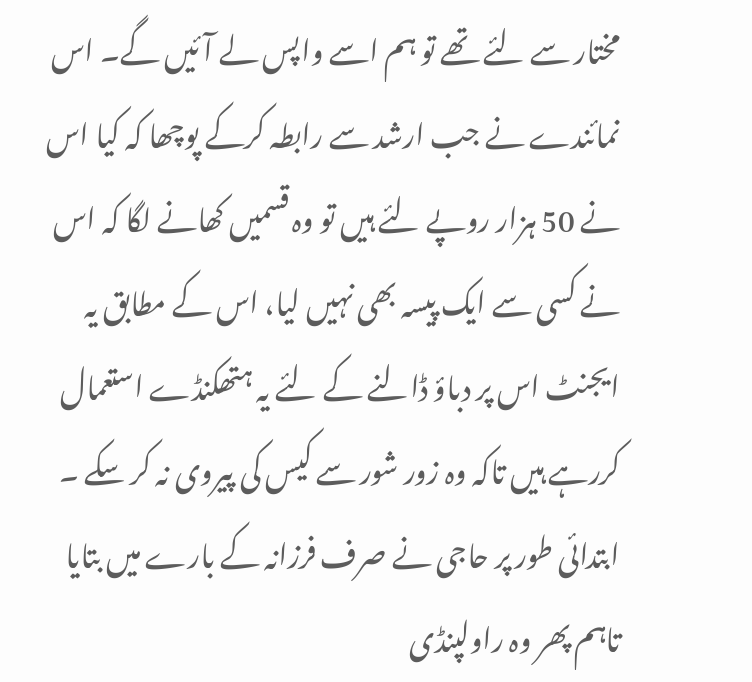مختار سے لئے تھے تو ہم اسے واپس لے آئیں گے۔ اس نمائندے نے جب ارشد سے رابطہ کرکے پوچھا کہ کیا اس نے 50 ہزار روپے لئے ہیں تو وہ قسمیں کھانے لگا کہ اس نے کسی سے ایک پیسہ بھی نہیں لیا، اس کے مطابق یہ ایجنٹ اس پر دباؤ ڈالنے کے لئے یہ ہتھکنڈے استعمال کررہے ہیں تاکہ وہ زور شور سے کیس کی پیروی نہ کر سکے ۔ ابتدائی طور پر حاجی نے صرف فرزانہ کے بارے میں بتایا تاہم پھر وہ راولپنڈی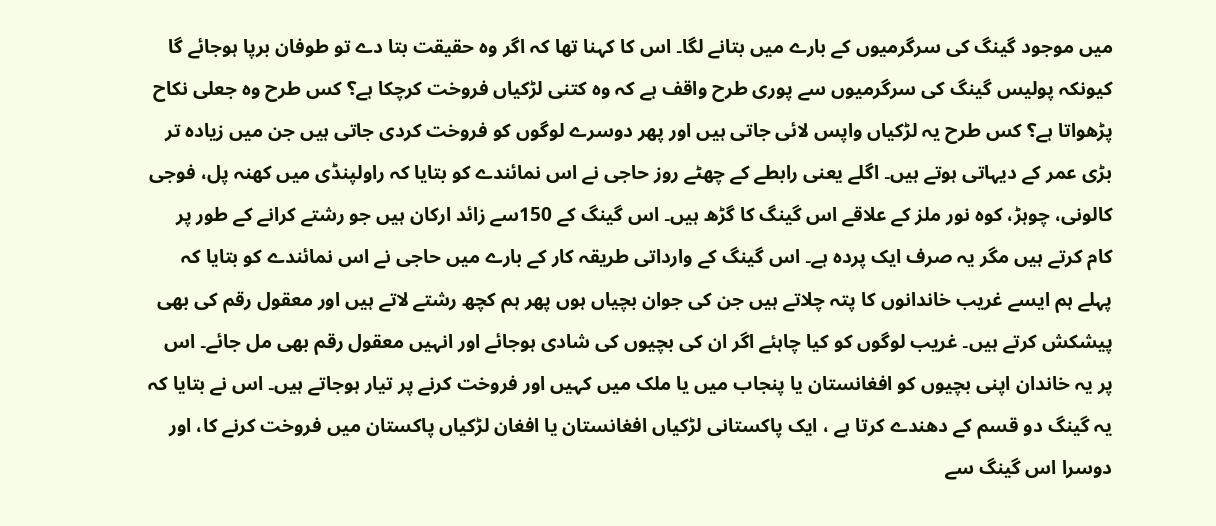میں موجود گینگ کی سرگرمیوں کے بارے میں بتانے لگا۔ اس کا کہنا تھا کہ اگر وہ حقیقت بتا دے تو طوفان برپا ہوجائے گا کیونکہ پولیس گینگ کی سرگرمیوں سے پوری طرح واقف ہے کہ وہ کتنی لڑکیاں فروخت کرچکا ہے؟ کس طرح وہ جعلی نکاح پڑھواتا ہے؟ کس طرح یہ لڑکیاں واپس لائی جاتی ہیں اور پھر دوسرے لوگوں کو فروخت کردی جاتی ہیں جن میں زیادہ تر بڑی عمر کے دیہاتی ہوتے ہیں۔ اگلے یعنی رابطے کے چھٹے روز حاجی نے اس نمائندے کو بتایا کہ راولپنڈی میں کھنہ پل، فوجی کالونی، چوہڑ، کوہ نور ملز کے علاقے اس گینگ کا گڑھ ہیں۔ اس گینگ کے 150سے زائد ارکان ہیں جو رشتے کرانے کے طور پر کام کرتے ہیں مگر یہ صرف ایک پردہ ہے۔ اس گینگ کے وارداتی طریقہ کار کے بارے میں حاجی نے اس نمائندے کو بتایا کہ پہلے ہم ایسے غریب خاندانوں کا پتہ چلاتے ہیں جن کی جوان بچیاں ہوں پھر ہم کچھ رشتے لاتے ہیں اور معقول رقم کی بھی پیشکش کرتے ہیں۔ غریب لوگوں کو کیا چاہئے اگر ان کی بچیوں کی شادی ہوجائے اور انہیں معقول رقم بھی مل جائے۔ اس پر یہ خاندان اپنی بچیوں کو افغانستان یا پنجاب میں یا ملک میں کہیں اور فروخت کرنے پر تیار ہوجاتے ہیں۔ اس نے بتایا کہ یہ گینگ دو قسم کے دھندے کرتا ہے ، ایک پاکستانی لڑکیاں افغانستان یا افغان لڑکیاں پاکستان میں فروخت کرنے کا، اور دوسرا اس گینگ سے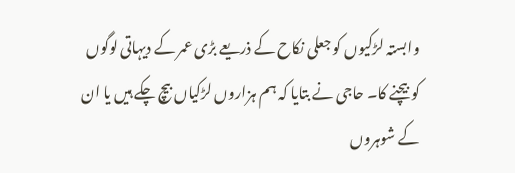وابستہ لڑکیوں کو جعلی نکاح کے ذریعے بڑی عمر کے دیہاتی لوگوں کو بیچنے کا۔ حاجی نے بتایا کہ ہم ہزاروں لڑکیاں بیچ چکے ہیں یا ان کے شوہروں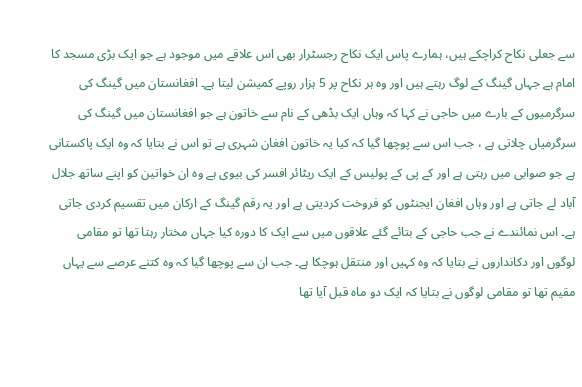سے جعلی نکاح کراچکے ہیں، ہمارے پاس ایک نکاح رجسٹرار بھی اس علاقے میں موجود ہے جو ایک بڑی مسجد کا امام ہے جہاں گینگ کے لوگ رہتے ہیں اور وہ ہر نکاح پر 5 ہزار روپے کمیشن لیتا ہے۔ افغانستان میں گینگ کی سرگرمیوں کے بارے میں حاجی نے کہا کہ وہاں ایک بڈھی کے نام سے خاتون ہے جو افغانستان میں گینگ کی سرگرمیاں چلاتی ہے ، جب اس سے پوچھا گیا کہ کیا یہ خاتون افغان شہری ہے تو اس نے بتایا کہ وہ ایک پاکستانی ہے جو صوابی میں رہتی ہے اور کے پی کے پولیس کے ایک ریٹائر افسر کی بیوی ہے وہ ان خواتین کو اپنے ساتھ جلال آباد لے جاتی ہے اور وہاں افغان ایجنٹوں کو فروخت کردیتی ہے اور یہ رقم گینگ کے ارکان میں تقسیم کردی جاتی ہے۔ اس نمائندے نے جب حاجی کے بتائے گئے علاقوں میں سے ایک کا دورہ کیا جہاں مختار رہتا تھا تو مقامی لوگوں اور دکانداروں نے بتایا کہ وہ کہیں اور منتقل ہوچکا ہے۔ جب ان سے پوچھا گیا کہ وہ کتنے عرصے سے یہاں مقیم تھا تو مقامی لوگوں نے بتایا کہ ایک دو ماہ قبل آیا تھا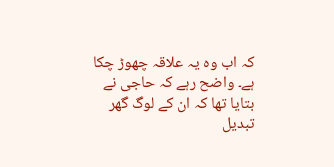کہ اب وہ یہ علاقہ چھوڑ چکا ہے۔ واضح رہے کہ حاجی نے بتایا تھا کہ ان کے لوگ گھر تبدیل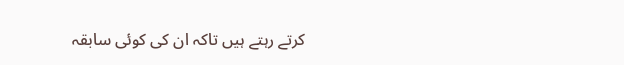کرتے رہتے ہیں تاکہ ان کی کوئی سابقہ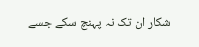شکار ان تک نہ پہنچ سکے جسے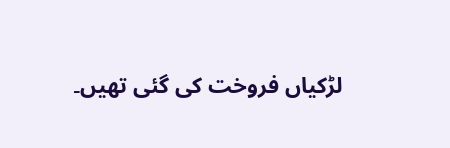لڑکیاں فروخت کی گئی تھیں۔